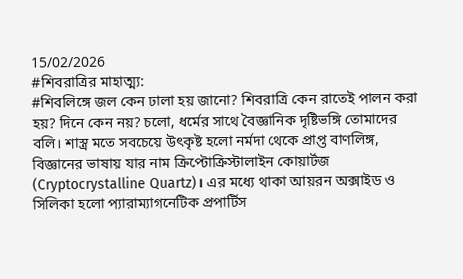15/02/2026
#শিবরাত্রির মাহাত্ম্য:
#শিবলিঙ্গে জল কেন ঢালা হয় জানো? শিবরাত্রি কেন রাতেই পালন করা হয়? দিনে কেন নয়? চলো, ধর্মের সাথে বৈজ্ঞানিক দৃষ্টিভঙ্গি তোমাদের বলি। শাস্ত্র মতে সবচেয়ে উৎকৃষ্ট হলো নর্মদা থেকে প্রাপ্ত বাণলিঙ্গ, বিজ্ঞানের ভাষায় যার নাম ক্রিপ্টোক্রিস্টালাইন কোয়ার্টজ (Cryptocrystalline Quartz)। এর মধ্যে থাকা আয়রন অক্সাইড ও সিলিকা হলো প্যারাম্যাগনেটিক প্রপার্টিস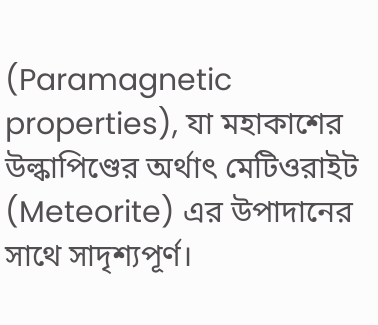(Paramagnetic properties), যা মহাকাশের উল্কাপিণ্ডের অর্থাৎ মেটিওরাইট (Meteorite) এর উপাদানের সাথে সাদৃশ্যপূর্ণ।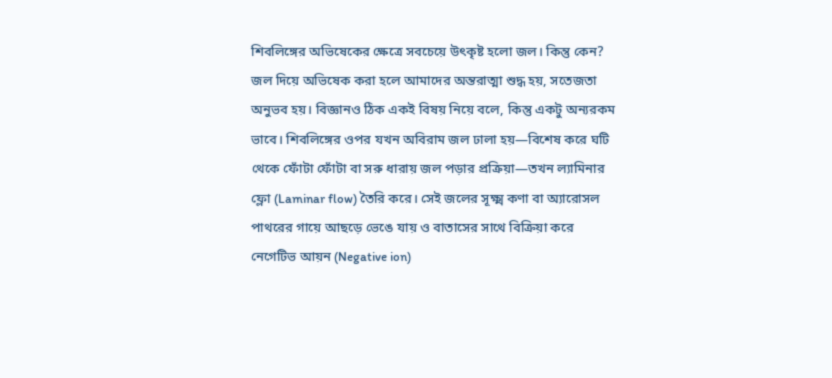শিবলিঙ্গের অভিষেকের ক্ষেত্রে সবচেয়ে উৎকৃষ্ট হলো জল। কিন্তু কেন? জল দিয়ে অভিষেক করা হলে আমাদের অন্তরাত্মা শুদ্ধ হয়, সতেজতা অনুভব হয়। বিজ্ঞানও ঠিক একই বিষয় নিয়ে বলে, কিন্তু একটু অন্যরকম ভাবে। শিবলিঙ্গের ওপর যখন অবিরাম জল ঢালা হয়—বিশেষ করে ঘটি থেকে ফোঁটা ফোঁটা বা সরু ধারায় জল পড়ার প্রক্রিয়া—তখন ল্যামিনার ফ্লো (Laminar flow) তৈরি করে। সেই জলের সূক্ষ্ম কণা বা অ্যারোসল পাথরের গায়ে আছড়ে ভেঙে যায় ও বাতাসের সাথে বিক্রিয়া করে নেগেটিভ আয়ন (Negative ion)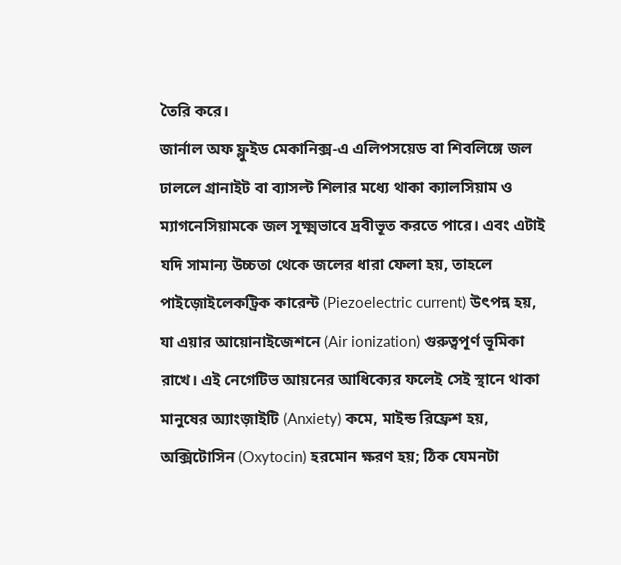তৈরি করে।
জার্নাল অফ ফ্লুইড মেকানিক্স-এ এলিপসয়েড বা শিবলিঙ্গে জল ঢাললে গ্রানাইট বা ব্যাসল্ট শিলার মধ্যে থাকা ক্যালসিয়াম ও ম্যাগনেসিয়ামকে জল সূক্ষ্মভাবে দ্রবীভূত করতে পারে। এবং এটাই যদি সামান্য উচ্চতা থেকে জলের ধারা ফেলা হয়, তাহলে পাইজ়োইলেকট্রিক কারেন্ট (Piezoelectric current) উৎপন্ন হয়, যা এয়ার আয়োনাইজেশনে (Air ionization) গুরুত্বপূর্ণ ভূমিকা রাখে। এই নেগেটিভ আয়নের আধিক্যের ফলেই সেই স্থানে থাকা মানুষের অ্যাংজ়াইটি (Anxiety) কমে, মাইন্ড রিফ্রেশ হয়, অক্সিটোসিন (Oxytocin) হরমোন ক্ষরণ হয়; ঠিক যেমনটা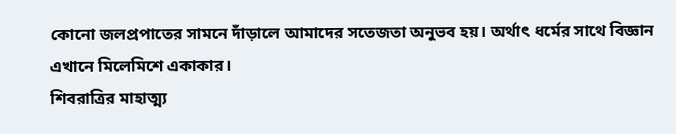কোনো জলপ্রপাতের সামনে দাঁড়ালে আমাদের সতেজতা অনুভব হয়। অর্থাৎ ধর্মের সাথে বিজ্ঞান এখানে মিলেমিশে একাকার।
শিবরাত্রির মাহাত্ম্য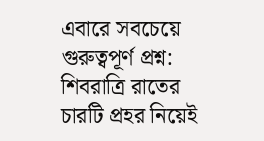এবারে সবচেয়ে গুরুত্বপূর্ণ প্রশ্ন: শিবরাত্রি রাতের চারটি প্রহর নিয়েই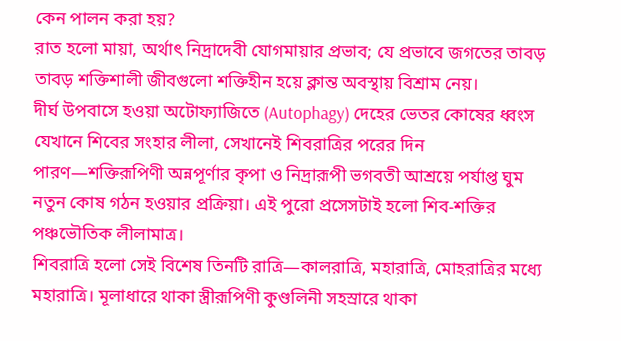কেন পালন করা হয়?
রাত হলো মায়া, অর্থাৎ নিদ্রাদেবী যোগমায়ার প্রভাব; যে প্রভাবে জগতের তাবড় তাবড় শক্তিশালী জীবগুলো শক্তিহীন হয়ে ক্লান্ত অবস্থায় বিশ্রাম নেয়।
দীর্ঘ উপবাসে হওয়া অটোফ্যাজিতে (Autophagy) দেহের ভেতর কোষের ধ্বংস যেখানে শিবের সংহার লীলা, সেখানেই শিবরাত্রির পরের দিন পারণ—শক্তিরূপিণী অন্নপূর্ণার কৃপা ও নিদ্রারূপী ভগবতী আশ্রয়ে পর্যাপ্ত ঘুম নতুন কোষ গঠন হওয়ার প্রক্রিয়া। এই পুরো প্রসেসটাই হলো শিব-শক্তির পঞ্চভৌতিক লীলামাত্র।
শিবরাত্রি হলো সেই বিশেষ তিনটি রাত্রি—কালরাত্রি, মহারাত্রি, মোহরাত্রির মধ্যে মহারাত্রি। মূলাধারে থাকা স্ত্রীরূপিণী কুণ্ডলিনী সহস্রারে থাকা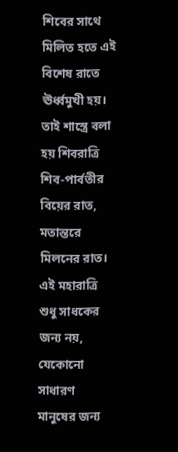শিবের সাথে মিলিত হতে এই বিশেষ রাতে ঊর্ধ্বমুখী হয়। তাই শাস্ত্রে বলা হয় শিবরাত্রি শিব-পার্বতীর বিয়ের রাত, মতান্তরে মিলনের রাত। এই মহারাত্রি শুধু সাধকের জন্য নয়, যেকোনো সাধারণ মানুষের জন্য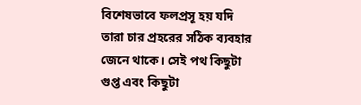বিশেষভাবে ফলপ্রসূ হয় যদি তারা চার প্রহরের সঠিক ব্যবহার জেনে থাকে। সেই পথ কিছুটা গুপ্ত এবং কিছুটা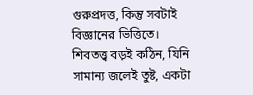গুরুপ্রদত্ত, কিন্তু সবটাই বিজ্ঞানের ভিত্তিতে।
শিবতত্ত্ব বড়ই কঠিন, যিনি সামান্য জলেই তুষ্ট, একটা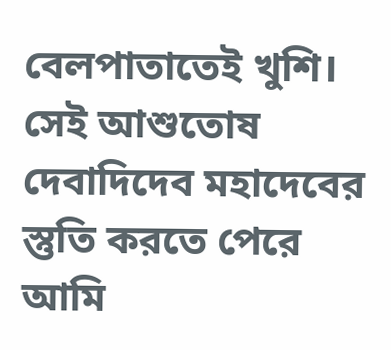বেলপাতাতেই খুশি। সেই আশুতোষ দেবাদিদেব মহাদেবের স্তুতি করতে পেরে আমি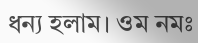ধন্য হলাম। ওম নমঃ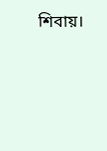শিবায়।